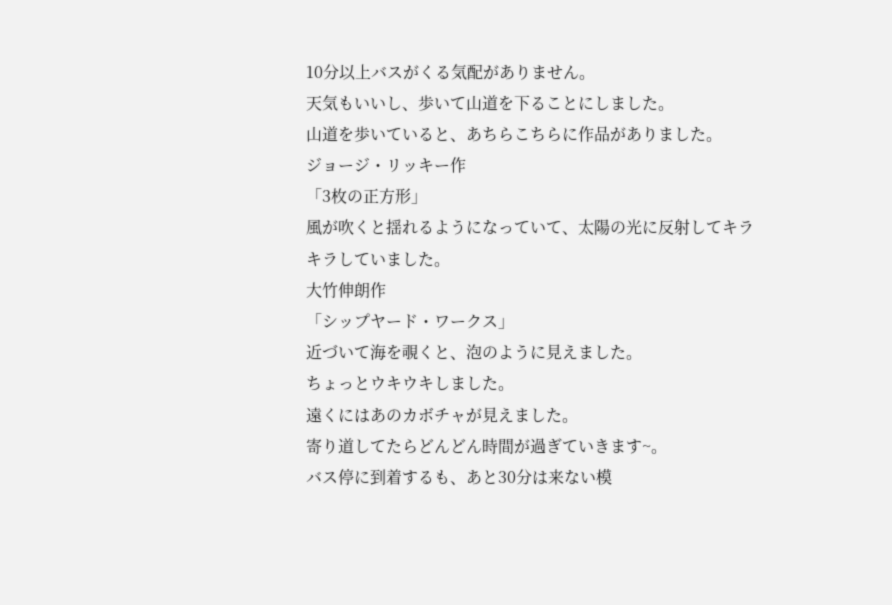10分以上バスがくる気配がありません。
天気もいいし、歩いて山道を下ることにしました。
山道を歩いていると、あちらこちらに作品がありました。
ジョージ・リッキー作
「3枚の正方形」
風が吹くと揺れるようになっていて、太陽の光に反射してキラキラしていました。
大竹伸朗作
「シップヤード・ワークス」
近づいて海を覗くと、泡のように見えました。
ちょっとウキウキしました。
遠くにはあのカボチャが見えました。
寄り道してたらどんどん時間が過ぎていきます~。
バス停に到着するも、あと30分は来ない模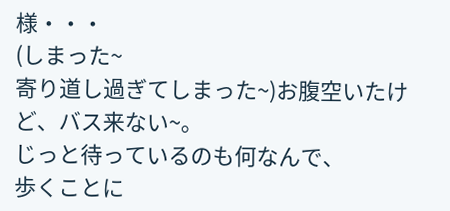様・・・
(しまった~
寄り道し過ぎてしまった~)お腹空いたけど、バス来ない~。
じっと待っているのも何なんで、
歩くことに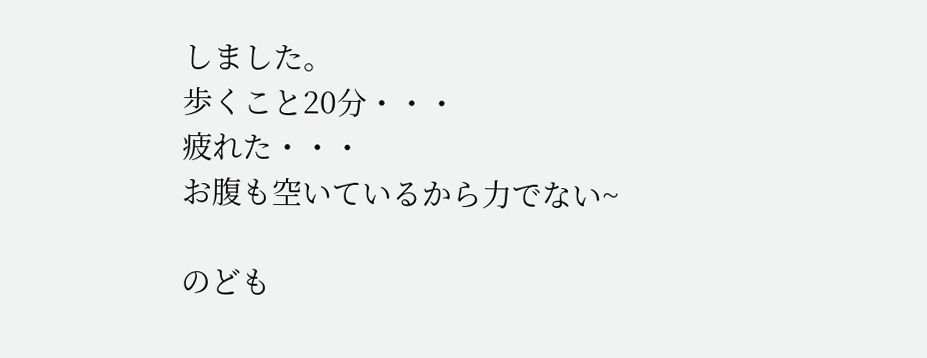しました。
歩くこと20分・・・
疲れた・・・
お腹も空いているから力でない~

のども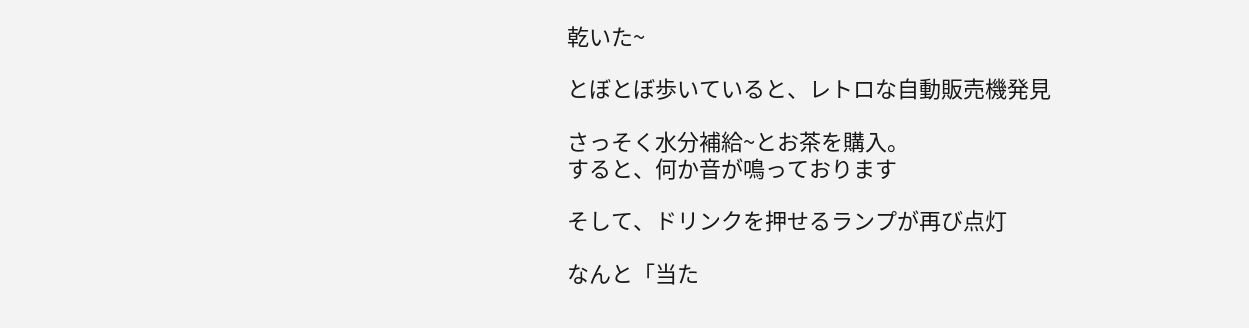乾いた~

とぼとぼ歩いていると、レトロな自動販売機発見

さっそく水分補給~とお茶を購入。
すると、何か音が鳴っております

そして、ドリンクを押せるランプが再び点灯

なんと「当た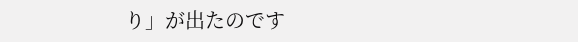り」が出たのです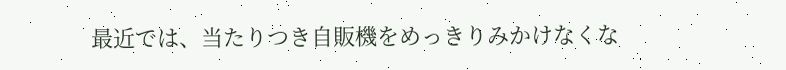最近では、当たりつき自販機をめっきりみかけなくな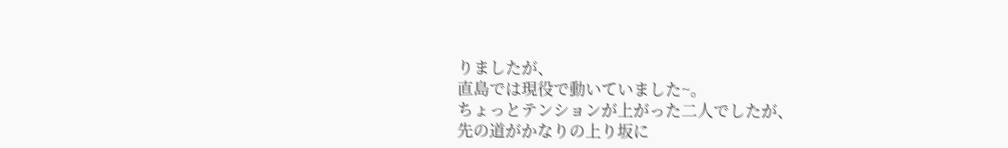りましたが、
直島では現役で動いていました~。
ちょっとテンションが上がった二人でしたが、
先の道がかなりの上り坂に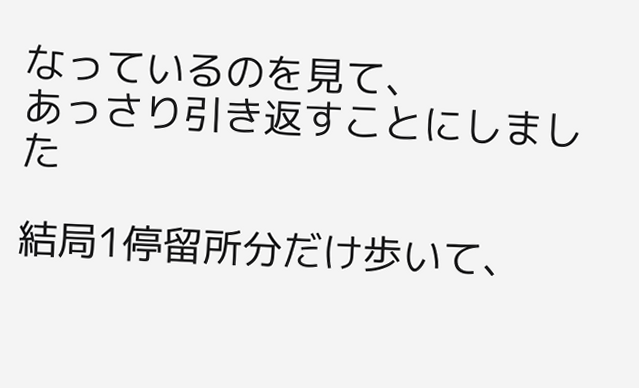なっているのを見て、
あっさり引き返すことにしました

結局1停留所分だけ歩いて、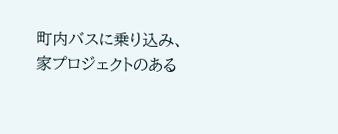町内バスに乗り込み、
家プロジェクトのある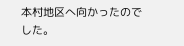本村地区へ向かったのでした。